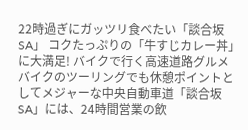22時過ぎにガッツリ食べたい「談合坂SA」 コクたっぷりの「牛すじカレー丼」に大満足! バイクで行く高速道路グルメ
バイクのツーリングでも休憩ポイントとしてメジャーな中央自動車道「談合坂SA」には、24時間営業の飲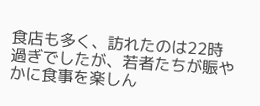食店も多く、訪れたのは22時過ぎでしたが、若者たちが賑やかに食事を楽しん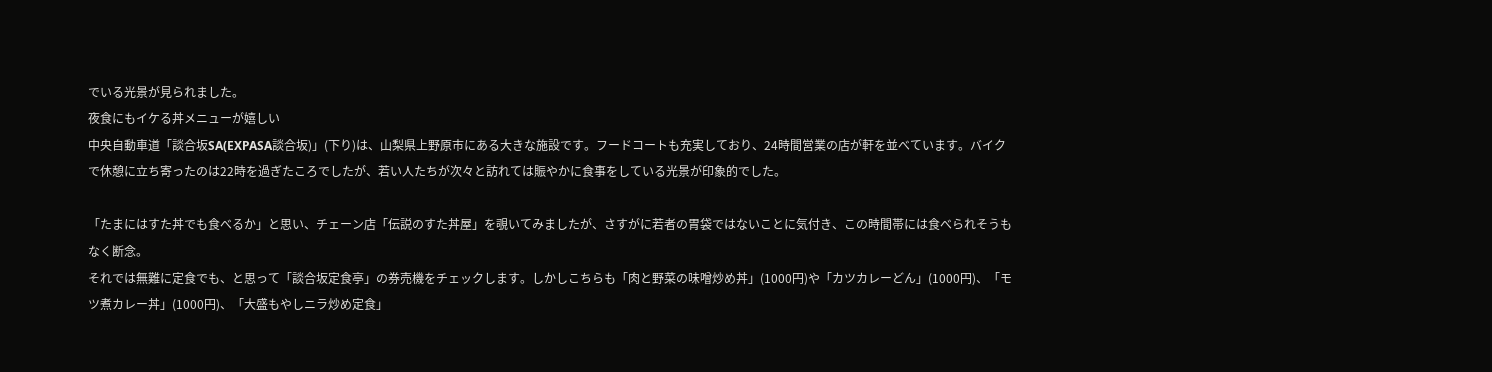でいる光景が見られました。
夜食にもイケる丼メニューが嬉しい
中央自動車道「談合坂SA(EXPASA談合坂)」(下り)は、山梨県上野原市にある大きな施設です。フードコートも充実しており、24時間営業の店が軒を並べています。バイクで休憩に立ち寄ったのは22時を過ぎたころでしたが、若い人たちが次々と訪れては賑やかに食事をしている光景が印象的でした。

「たまにはすた丼でも食べるか」と思い、チェーン店「伝説のすた丼屋」を覗いてみましたが、さすがに若者の胃袋ではないことに気付き、この時間帯には食べられそうもなく断念。
それでは無難に定食でも、と思って「談合坂定食亭」の券売機をチェックします。しかしこちらも「肉と野菜の味噌炒め丼」(1000円)や「カツカレーどん」(1000円)、「モツ煮カレー丼」(1000円)、「大盛もやしニラ炒め定食」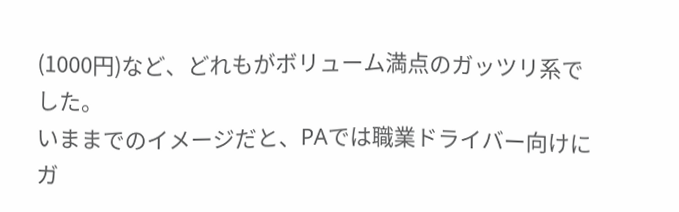(1000円)など、どれもがボリューム満点のガッツリ系でした。
いままでのイメージだと、PAでは職業ドライバー向けにガ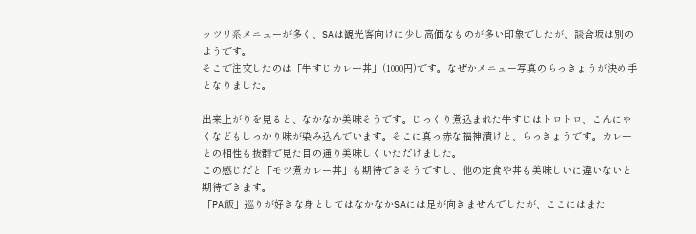ッツリ系メニューが多く、SAは観光客向けに少し高価なものが多い印象でしたが、談合坂は別のようです。
そこで注文したのは「牛すじカレー丼」(1000円)です。なぜかメニュー写真のらっきょうが決め手となりました。

出来上がりを見ると、なかなか美味そうです。じっくり煮込まれた牛すじはトロトロ、こんにゃくなどもしっかり味が染み込んでいます。そこに真っ赤な福神漬けと、らっきょうです。カレーとの相性も抜群で見た目の通り美味しくいただけました。
この感じだと「モツ煮カレー丼」も期待できそうですし、他の定食や丼も美味しいに違いないと期待できます。
「PA飯」巡りが好きな身としてはなかなかSAには足が向きませんでしたが、ここにはまた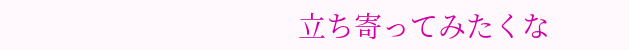立ち寄ってみたくな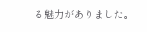る魅力がありました。